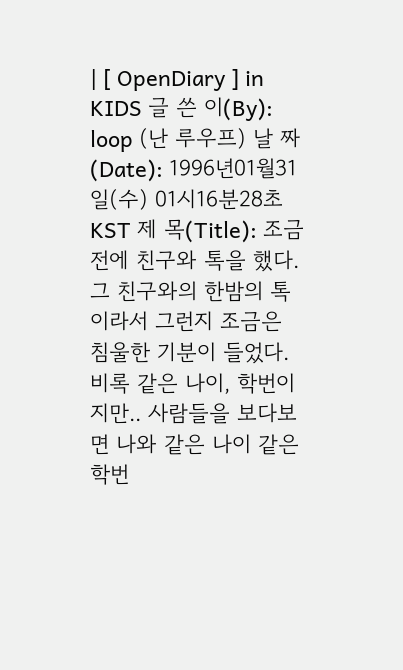| [ OpenDiary ] in KIDS 글 쓴 이(By): loop (난 루우프) 날 짜 (Date): 1996년01월31일(수) 01시16분28초 KST 제 목(Title): 조금전에 친구와 톡을 했다. 그 친구와의 한밤의 톡이라서 그런지 조금은 침울한 기분이 들었다. 비록 같은 나이, 학번이지만.. 사람들을 보다보면 나와 같은 나이 같은 학번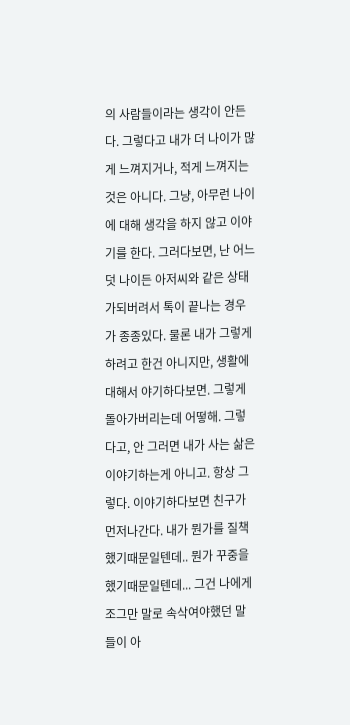의 사람들이라는 생각이 안든다. 그렇다고 내가 더 나이가 많게 느껴지거나, 적게 느껴지는 것은 아니다. 그냥, 아무런 나이에 대해 생각을 하지 않고 이야기를 한다. 그러다보면, 난 어느덧 나이든 아저씨와 같은 상태가되버려서 톡이 끝나는 경우가 종종있다. 물론 내가 그렇게 하려고 한건 아니지만, 생활에 대해서 야기하다보면. 그렇게 돌아가버리는데 어떻해. 그렇다고, 안 그러면 내가 사는 삶은 이야기하는게 아니고. 항상 그렇다. 이야기하다보면 친구가 먼저나간다. 내가 뭔가를 질책했기때문일텐데.. 뭔가 꾸중을 했기때문일텐데... 그건 나에게 조그만 말로 속삭여야했던 말들이 아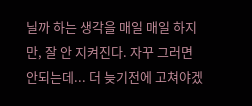닐까 하는 생각을 매일 매일 하지만, 잘 안 지켜진다. 자꾸 그러면 안되는데... 더 늦기전에 고쳐야겠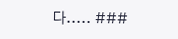다..... ###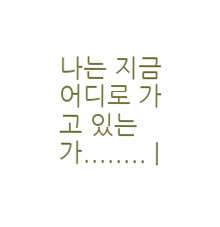나는 지금 어디로 가고 있는가........ |